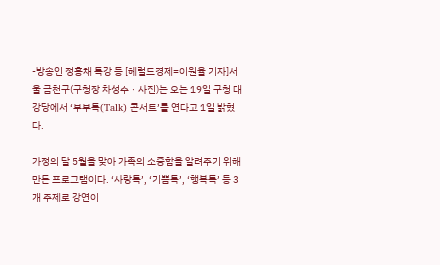-방송인 정흥채 특강 등 [헤럴드경제=이원율 기자]서울 금천구(구청장 차성수ㆍ사진)는 오는 19일 구청 대강당에서 ‘부부톡(Talk) 콘서트’를 연다고 1일 밝혔다.

가정의 달 5월을 맞아 가족의 소중함을 알려주기 위해 만든 프로그램이다. ‘사랑톡’, ‘기쁨톡’, ‘행복톡’ 등 3개 주제로 강연이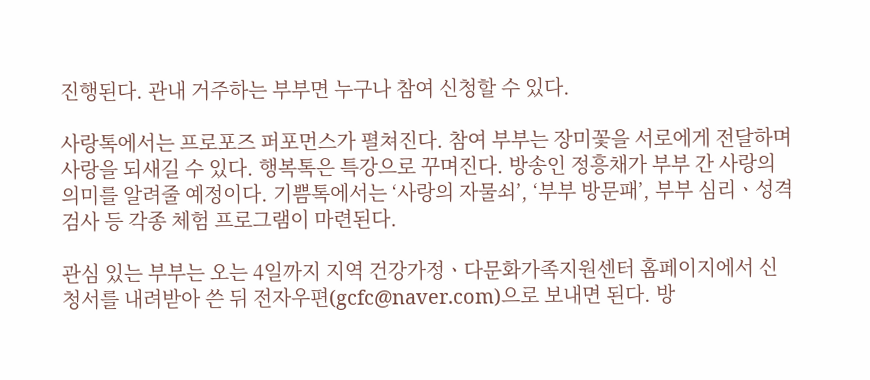진행된다. 관내 거주하는 부부면 누구나 참여 신청할 수 있다.

사랑톡에서는 프로포즈 퍼포먼스가 펼쳐진다. 참여 부부는 장미꽃을 서로에게 전달하며 사랑을 되새길 수 있다. 행복톡은 특강으로 꾸며진다. 방송인 정흥채가 부부 간 사랑의 의미를 알려줄 예정이다. 기쁨톡에서는 ‘사랑의 자물쇠’, ‘부부 방문패’, 부부 심리ㆍ성격검사 등 각종 체험 프로그램이 마련된다.

관심 있는 부부는 오는 4일까지 지역 건강가정ㆍ다문화가족지원센터 홈페이지에서 신청서를 내려받아 쓴 뒤 전자우편(gcfc@naver.com)으로 보내면 된다. 방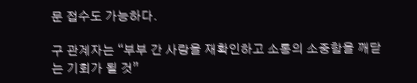문 접수도 가능하다.

구 관계자는 “부부 간 사랑을 재확인하고 소통의 소중함을 깨닫는 기회가 될 것”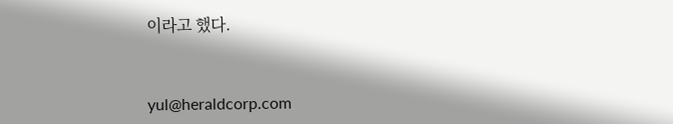이라고 했다.


yul@heraldcorp.com